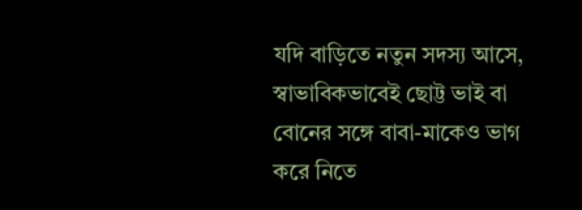যদি বাড়িতে নতুন সদস্য আসে, স্বাভাবিকভাবেই ছোট্ট ভাই বা বোনের সঙ্গে বাবা-মাকেও ভাগ করে নিতে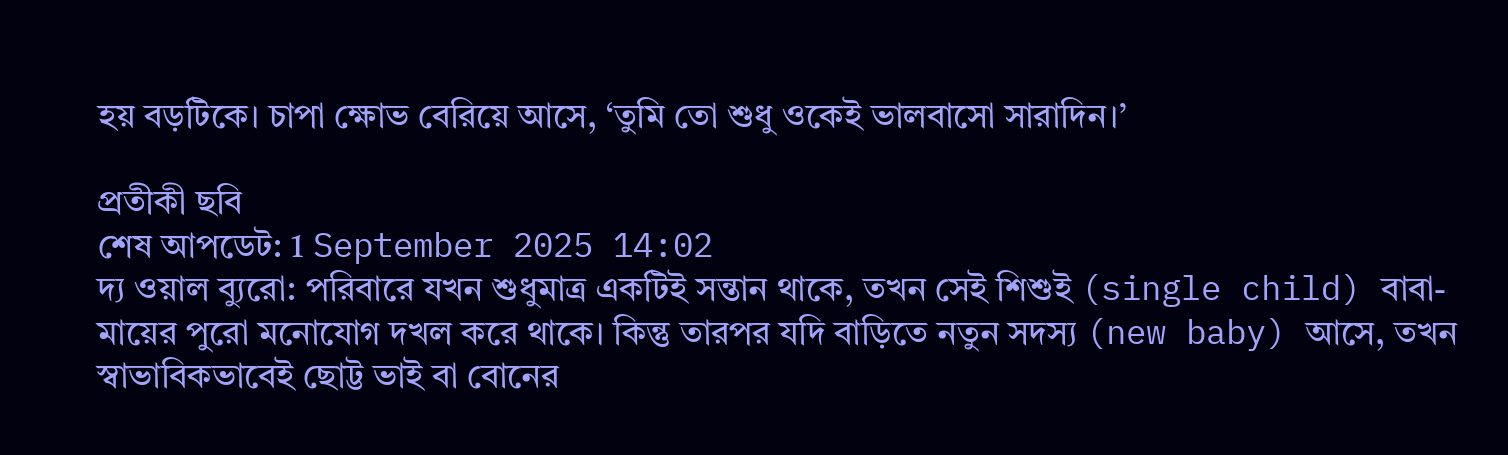হয় বড়টিকে। চাপা ক্ষোভ বেরিয়ে আসে, ‘তুমি তো শুধু ওকেই ভালবাসো সারাদিন।’

প্রতীকী ছবি
শেষ আপডেট: 1 September 2025 14:02
দ্য ওয়াল ব্যুরো: পরিবারে যখন শুধুমাত্র একটিই সন্তান থাকে, তখন সেই শিশুই (single child) বাবা-মায়ের পুরো মনোযোগ দখল করে থাকে। কিন্তু তারপর যদি বাড়িতে নতুন সদস্য (new baby) আসে, তখন স্বাভাবিকভাবেই ছোট্ট ভাই বা বোনের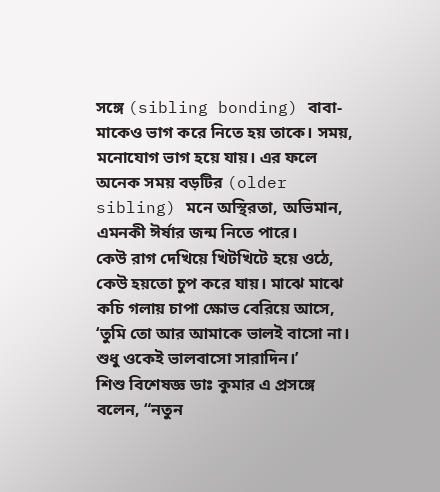সঙ্গে (sibling bonding) বাবা-মাকেও ভাগ করে নিতে হয় তাকে। সময়, মনোযোগ ভাগ হয়ে যায়। এর ফলে অনেক সময় বড়টির (older sibling) মনে অস্থিরতা, অভিমান, এমনকী ঈর্ষার জন্ম নিতে পারে।
কেউ রাগ দেখিয়ে খিটখিটে হয়ে ওঠে, কেউ হয়তো চুপ করে যায়। মাঝে মাঝে কচি গলায় চাপা ক্ষোভ বেরিয়ে আসে, ‘তুমি তো আর আমাকে ভালই বাসো না। শুধু ওকেই ভালবাসো সারাদিন।’
শিশু বিশেষজ্ঞ ডাঃ কুমার এ প্রসঙ্গে বলেন, “নতুন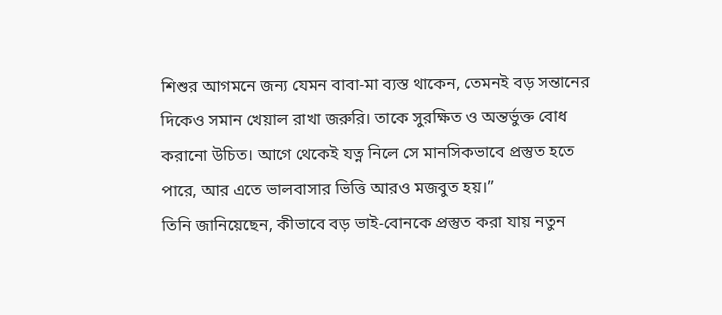শিশুর আগমনে জন্য যেমন বাবা-মা ব্যস্ত থাকেন, তেমনই বড় সন্তানের দিকেও সমান খেয়াল রাখা জরুরি। তাকে সুরক্ষিত ও অন্তর্ভুক্ত বোধ করানো উচিত। আগে থেকেই যত্ন নিলে সে মানসিকভাবে প্রস্তুত হতে পারে, আর এতে ভালবাসার ভিত্তি আরও মজবুত হয়।”
তিনি জানিয়েছেন, কীভাবে বড় ভাই-বোনকে প্রস্তুত করা যায় নতুন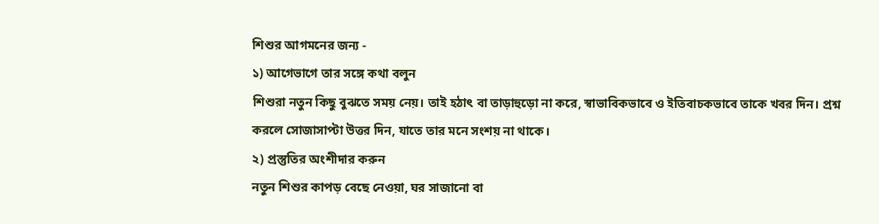শিশুর আগমনের জন্য -
১) আগেভাগে তার সঙ্গে কথা বলুন
শিশুরা নতুন কিছু বুঝতে সময় নেয়। তাই হঠাৎ বা তাড়াহুড়ো না করে, স্বাভাবিকভাবে ও ইতিবাচকভাবে তাকে খবর দিন। প্রশ্ন করলে সোজাসাপ্টা উত্তর দিন, যাতে তার মনে সংশয় না থাকে।
২) প্রস্তুতির অংশীদার করুন
নতুন শিশুর কাপড় বেছে নেওয়া, ঘর সাজানো বা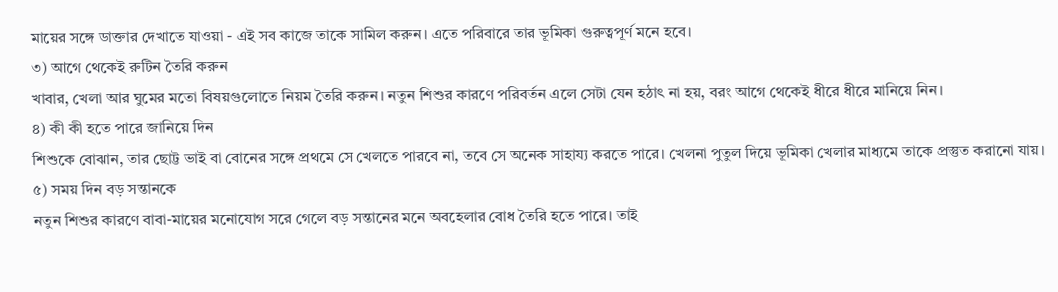মায়ের সঙ্গে ডাক্তার দেখাতে যাওয়া - এই সব কাজে তাকে সামিল করুন। এতে পরিবারে তার ভূমিকা গুরুত্বপূর্ণ মনে হবে।
৩) আগে থেকেই রুটিন তৈরি করুন
খাবার, খেলা আর ঘুমের মতো বিষয়গুলোতে নিয়ম তৈরি করুন। নতুন শিশুর কারণে পরিবর্তন এলে সেটা যেন হঠাৎ না হয়, বরং আগে থেকেই ধীরে ধীরে মানিয়ে নিন।
৪) কী কী হতে পারে জানিয়ে দিন
শিশুকে বোঝান, তার ছোট্ট ভাই বা বোনের সঙ্গে প্রথমে সে খেলতে পারবে না, তবে সে অনেক সাহায্য করতে পারে। খেলনা পুতুল দিয়ে ভূমিকা খেলার মাধ্যমে তাকে প্রস্তুত করানো যায়।
৫) সময় দিন বড় সন্তানকে
নতুন শিশুর কারণে বাবা-মায়ের মনোযোগ সরে গেলে বড় সন্তানের মনে অবহেলার বোধ তৈরি হতে পারে। তাই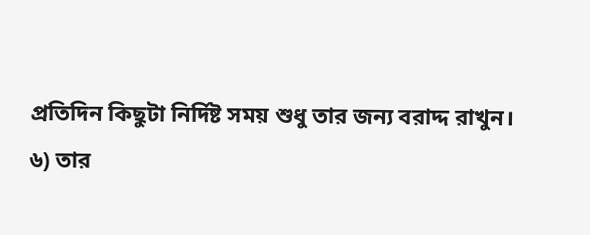প্রতিদিন কিছুটা নির্দিষ্ট সময় শুধু তার জন্য বরাদ্দ রাখুন।
৬) তার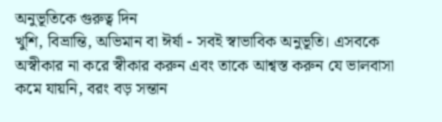অনুভূতিকে গুরুত্ব দিন
খুশি, বিভ্রান্তি, অভিমান বা ঈর্ষা - সবই স্বাভাবিক অনুভূতি। এসবকে অস্বীকার না করে স্বীকার করুন এবং তাকে আশ্বস্ত করুন যে ভালবাসা কমে যায়নি, বরং বড় সন্তান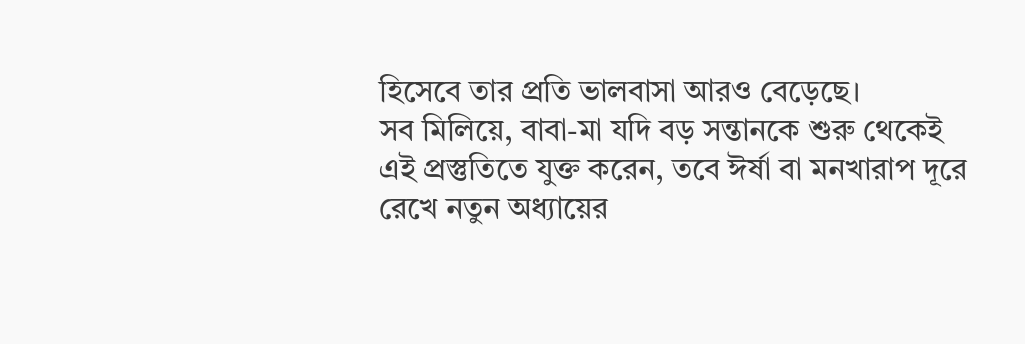হিসেবে তার প্রতি ভালবাসা আরও বেড়েছে।
সব মিলিয়ে, বাবা-মা যদি বড় সন্তানকে শুরু থেকেই এই প্রস্তুতিতে যুক্ত করেন, তবে ঈর্ষা বা মনখারাপ দূরে রেখে নতুন অধ্যায়ের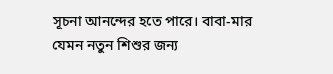সূচনা আনন্দের হতে পারে। বাবা-মার যেমন নতুন শিশুর জন্য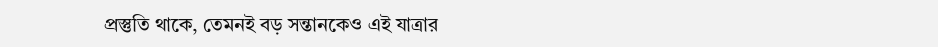প্রস্তুতি থাকে, তেমনই বড় সন্তানকেও এই যাত্রার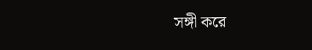সঙ্গী করে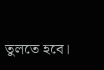তুলতে হবে।